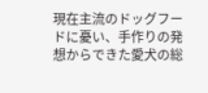現在主流のドッグフードに憂い、手作りの発想からできた愛犬の総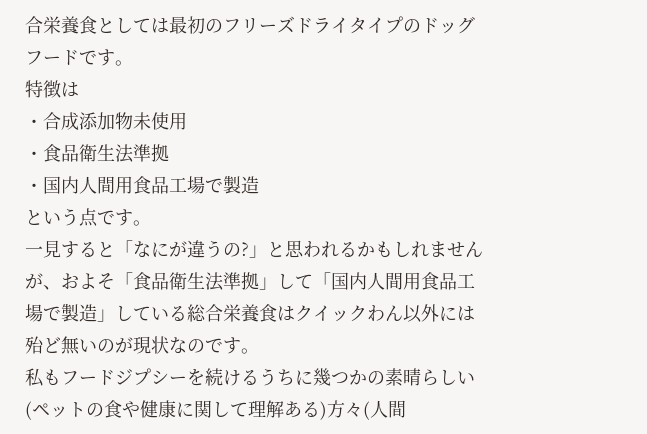合栄養食としては最初のフリーズドライタイプのドッグフードです。
特徴は
・合成添加物未使用
・食品衛生法準拠
・国内人間用食品工場で製造
という点です。
一見すると「なにが違うの?」と思われるかもしれませんが、およそ「食品衛生法準拠」して「国内人間用食品工場で製造」している総合栄養食はクイックわん以外には殆ど無いのが現状なのです。
私もフードジプシーを続けるうちに幾つかの素晴らしい(ペットの食や健康に関して理解ある)方々(人間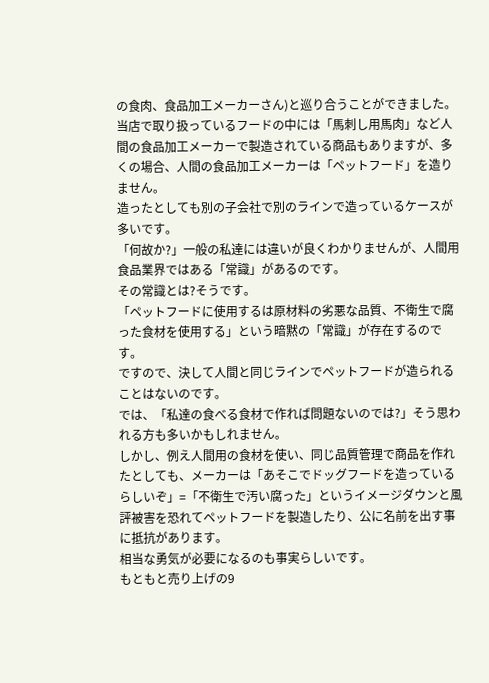の食肉、食品加工メーカーさん)と巡り合うことができました。
当店で取り扱っているフードの中には「馬刺し用馬肉」など人間の食品加工メーカーで製造されている商品もありますが、多くの場合、人間の食品加工メーカーは「ペットフード」を造りません。
造ったとしても別の子会社で別のラインで造っているケースが多いです。
「何故か?」一般の私達には違いが良くわかりませんが、人間用食品業界ではある「常識」があるのです。
その常識とは?そうです。
「ペットフードに使用するは原材料の劣悪な品質、不衛生で腐った食材を使用する」という暗黙の「常識」が存在するのです。
ですので、決して人間と同じラインでペットフードが造られることはないのです。
では、「私達の食べる食材で作れば問題ないのでは?」そう思われる方も多いかもしれません。
しかし、例え人間用の食材を使い、同じ品質管理で商品を作れたとしても、メーカーは「あそこでドッグフードを造っているらしいぞ」=「不衛生で汚い腐った」というイメージダウンと風評被害を恐れてペットフードを製造したり、公に名前を出す事に抵抗があります。
相当な勇気が必要になるのも事実らしいです。
もともと売り上げの9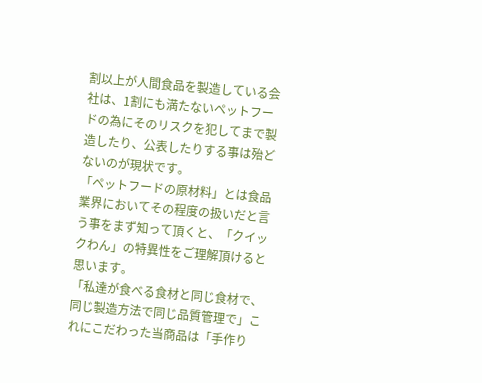割以上が人間食品を製造している会社は、1割にも満たないペットフードの為にそのリスクを犯してまで製造したり、公表したりする事は殆どないのが現状です。
「ペットフードの原材料」とは食品業界においてその程度の扱いだと言う事をまず知って頂くと、「クイックわん」の特異性をご理解頂けると思います。
「私達が食べる食材と同じ食材で、同じ製造方法で同じ品質管理で」これにこだわった当商品は「手作り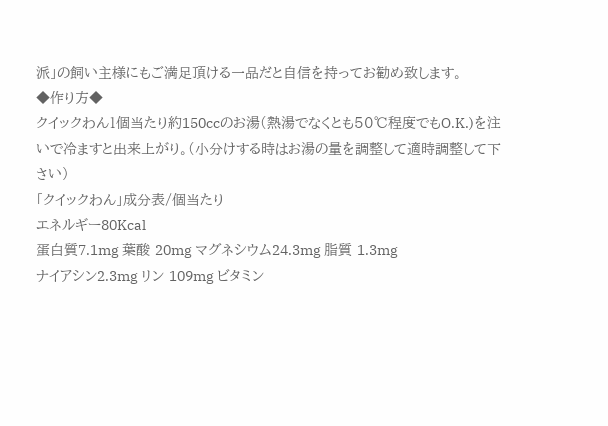派」の飼い主様にもご満足頂ける一品だと自信を持ってお勧め致します。
◆作り方◆
クイックわん1個当たり約150ccのお湯(熱湯でなくとも50℃程度でもO.K.)を注いで冷ますと出来上がり。(小分けする時はお湯の量を調整して適時調整して下さい)
「クイックわん」成分表/個当たり
エネルギー80Kcal
蛋白質7.1mg 葉酸 20mg マグネシウム24.3mg 脂質 1.3mg
ナイアシン2.3mg リン 109mg ビタミン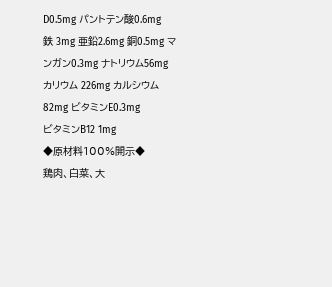D0.5mg パントテン酸0.6mg
鉄 3mg 亜鉛2.6mg 銅0.5mg マンガン0.3mg ナトリウム56mg
カリウム 226mg カルシウム82mg ビタミンE0.3mg
ビタミンB12 1mg
◆原材料100%開示◆
鶏肉、白菜、大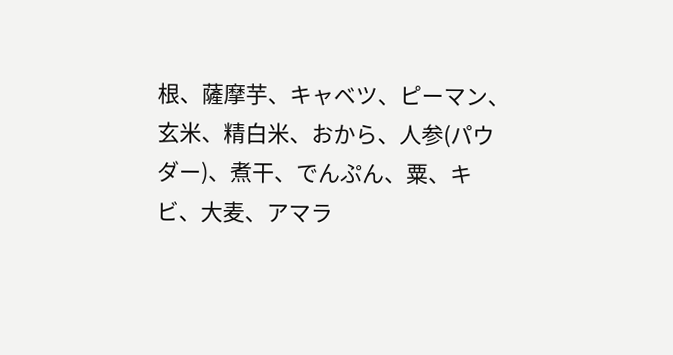根、薩摩芋、キャベツ、ピーマン、玄米、精白米、おから、人参(パウダー)、煮干、でんぷん、粟、キビ、大麦、アマラ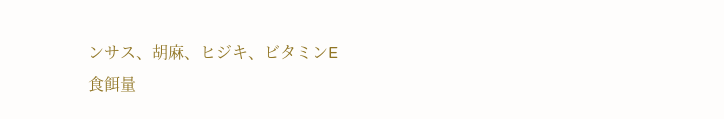ンサス、胡麻、ヒジキ、ビタミンE
食餌量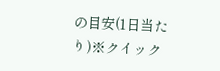の目安(1日当たり)※クイック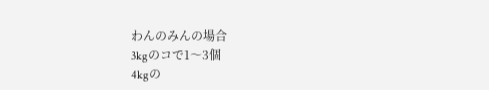わんのみんの場合
3kgのコで1〜3個
4kgの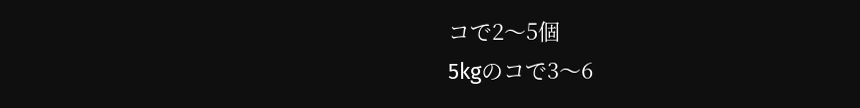コで2〜5個
5kgのコで3〜6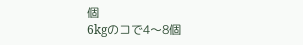個
6kgのコで4〜8個